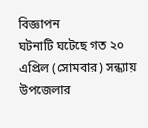বিজ্ঞাপন
ঘটনাটি ঘটেছে গত ২০ এপ্রিল (সোমবার) সন্ধ্যায় উপজেলার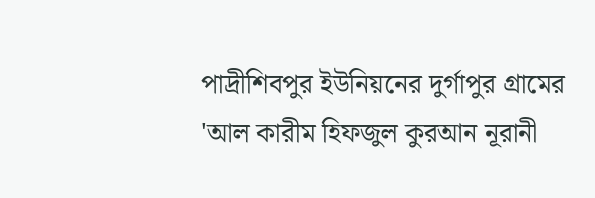পাদ্রীশিবপুর ইউনিয়নের দুর্গাপুর গ্রামের 'আল কারীম হিফজুল কুরআন নূরানী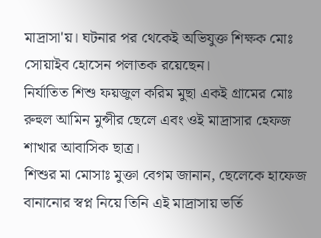মাদ্রাসা'য়। ঘটনার পর থেকেই অভিযুক্ত শিক্ষক মোঃ সোয়াইব হোসেন পলাতক রয়েছেন।
নির্যাতিত শিশু ফয়জুল করিম মুছা একই গ্রামের মোঃ রুহুল আমিন মুন্সীর ছেলে এবং ওই মাদ্রাসার হেফজ শাখার আবাসিক ছাত্র।
শিশুর মা মোসাঃ মুক্তা বেগম জানান, ছেলেকে হাফেজ বানানোর স্বপ্ন নিয়ে তিনি এই মাদ্রাসায় ভর্তি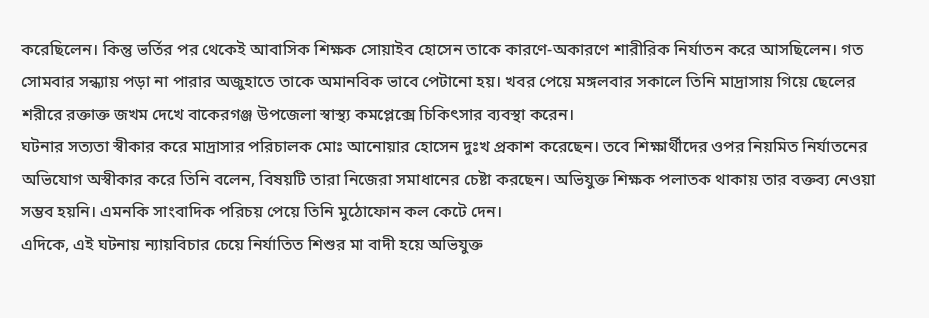করেছিলেন। কিন্তু ভর্তির পর থেকেই আবাসিক শিক্ষক সোয়াইব হোসেন তাকে কারণে-অকারণে শারীরিক নির্যাতন করে আসছিলেন। গত সোমবার সন্ধ্যায় পড়া না পারার অজুহাতে তাকে অমানবিক ভাবে পেটানো হয়। খবর পেয়ে মঙ্গলবার সকালে তিনি মাদ্রাসায় গিয়ে ছেলের শরীরে রক্তাক্ত জখম দেখে বাকেরগঞ্জ উপজেলা স্বাস্থ্য কমপ্লেক্সে চিকিৎসার ব্যবস্থা করেন।
ঘটনার সত্যতা স্বীকার করে মাদ্রাসার পরিচালক মোঃ আনোয়ার হোসেন দুঃখ প্রকাশ করেছেন। তবে শিক্ষার্থীদের ওপর নিয়মিত নির্যাতনের অভিযোগ অস্বীকার করে তিনি বলেন, বিষয়টি তারা নিজেরা সমাধানের চেষ্টা করছেন। অভিযুক্ত শিক্ষক পলাতক থাকায় তার বক্তব্য নেওয়া সম্ভব হয়নি। এমনকি সাংবাদিক পরিচয় পেয়ে তিনি মুঠোফোন কল কেটে দেন।
এদিকে, এই ঘটনায় ন্যায়বিচার চেয়ে নির্যাতিত শিশুর মা বাদী হয়ে অভিযুক্ত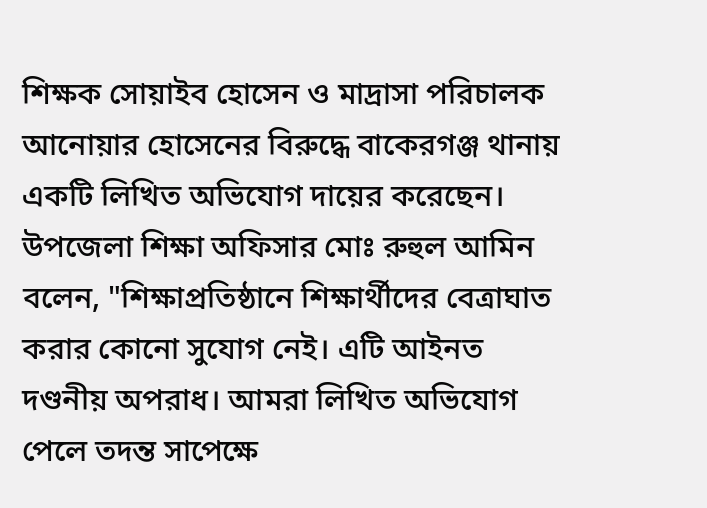শিক্ষক সোয়াইব হোসেন ও মাদ্রাসা পরিচালক আনোয়ার হোসেনের বিরুদ্ধে বাকেরগঞ্জ থানায় একটি লিখিত অভিযোগ দায়ের করেছেন।
উপজেলা শিক্ষা অফিসার মোঃ রুহুল আমিন বলেন, "শিক্ষাপ্রতিষ্ঠানে শিক্ষার্থীদের বেত্রাঘাত করার কোনো সুযোগ নেই। এটি আইনত দণ্ডনীয় অপরাধ। আমরা লিখিত অভিযোগ পেলে তদন্ত সাপেক্ষে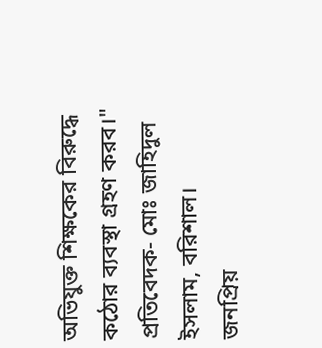অভিযুক্ত শিক্ষকের বিরুদ্ধে কঠোর ব্যবস্থা গ্রহণ করব।"
প্রতিবেদক- মোঃ জাহিদুল ইসলাম, বরিশাল।
জনপ্রিয়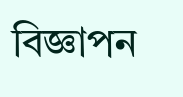বিজ্ঞাপন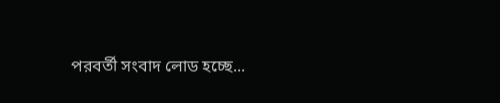পরবর্তী সংবাদ লোড হচ্ছে...